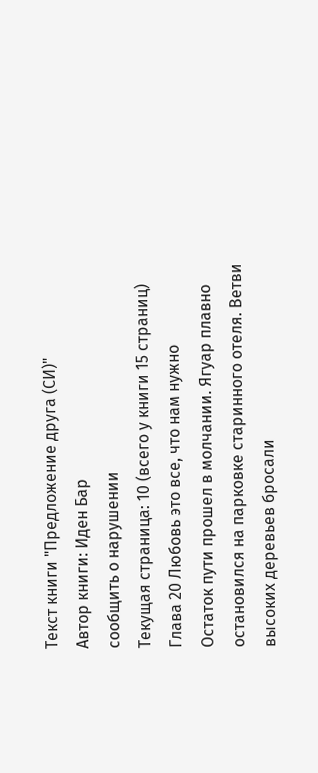Текст книги "Предложение друга (СИ)"
Автор книги: Иден Бар
сообщить о нарушении
Текущая страница: 10 (всего у книги 15 страниц)
Глава 20 Любовь это все, что нам нужно
Остаток пути прошел в молчании. Ягуар плавно остановился на парковке старинного отеля. Ветви высоких деревьев бросали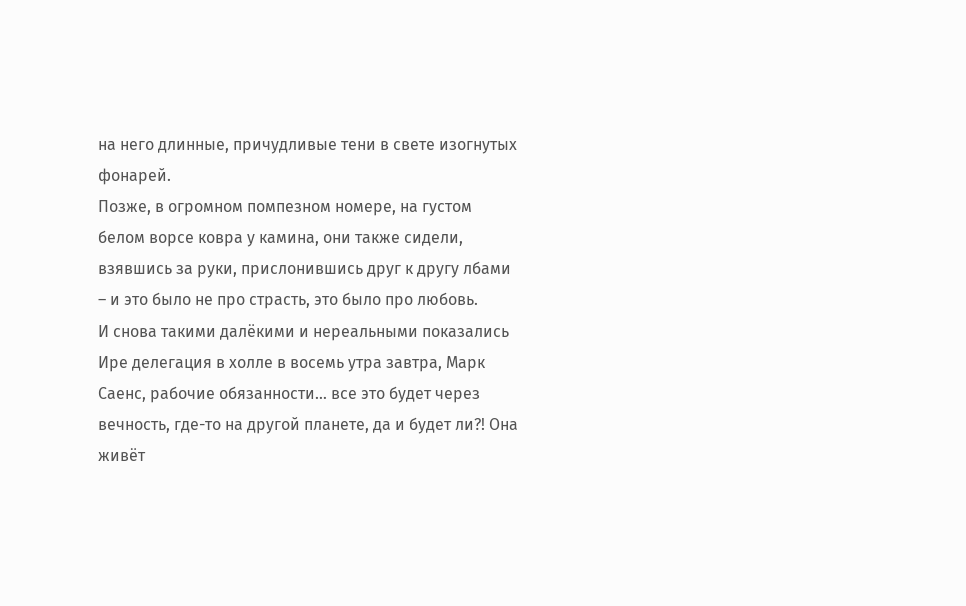на него длинные, причудливые тени в свете изогнутых фонарей.
Позже, в огромном помпезном номере, на густом белом ворсе ковра у камина, они также сидели, взявшись за руки, прислонившись друг к другу лбами – и это было не про страсть, это было про любовь.
И снова такими далёкими и нереальными показались Ире делегация в холле в восемь утра завтра, Марк Саенс, рабочие обязанности… все это будет через вечность, где-то на другой планете, да и будет ли?! Она живёт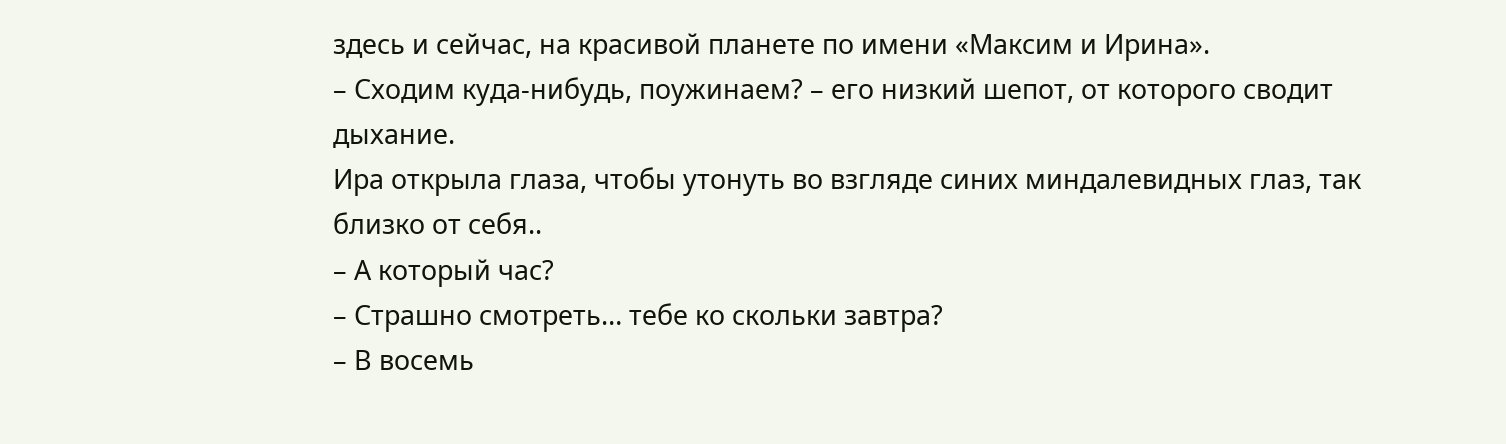здесь и сейчас, на красивой планете по имени «Максим и Ирина».
– Сходим куда-нибудь, поужинаем? – его низкий шепот, от которого сводит дыхание.
Ира открыла глаза, чтобы утонуть во взгляде синих миндалевидных глаз, так близко от себя..
– А который час?
– Страшно смотреть… тебе ко скольки завтра?
– В восемь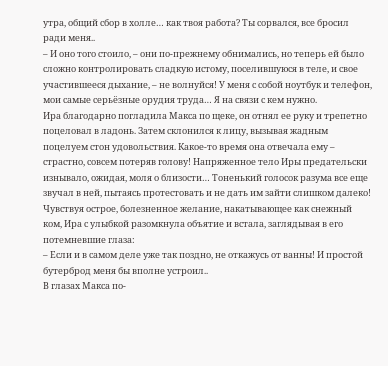утра, общий сбор в холле… как твоя работа? Ты сорвался, все бросил ради меня..
– И оно того стоило, – они по-прежнему обнимались, но теперь ей было сложно контролировать сладкую истому, поселившуюся в теле, и свое участившееся дыхание, – не волнуйся! У меня с собой ноутбук и телефон, мои самые серьёзные орудия труда… Я на связи с кем нужно.
Ира благодарно погладила Макса по щеке, он отнял ее руку и трепетно поцеловал в ладонь. Затем склонился к лицу, вызывая жадным поцелуем стон удовольствия. Какое-то время она отвечала ему – страстно, совсем потеряв голову! Напряженное тело Иры предательски изнывало, ожидая, моля о близости… Тоненький голосок разума все еще звучал в ней, пытаясь протестовать и не дать им зайти слишком далеко! Чувствуя острое, болезненное желание, накатывающее как снежный ком, Ира с улыбкой разомкнула объятие и встала, заглядывая в его потемневшие глаза:
– Если и в самом деле уже так поздно, не откажусь от ванны! И простой бутерброд меня бы вполне устроил..
В глазах Макса по-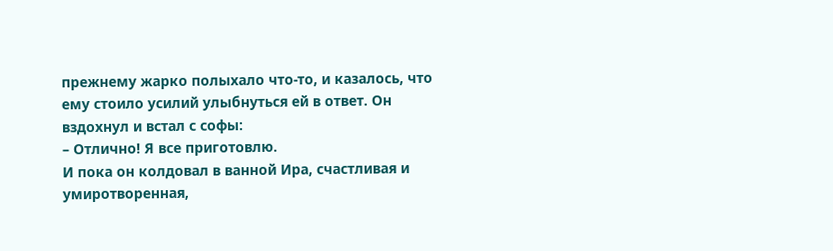прежнему жарко полыхало что-то, и казалось, что ему стоило усилий улыбнуться ей в ответ. Он вздохнул и встал с софы:
– Отлично! Я все приготовлю.
И пока он колдовал в ванной Ира, счастливая и умиротворенная,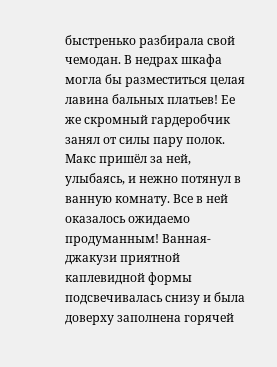быстренько разбирала свой чемодан. В недрах шкафа могла бы разместиться целая лавина бальных платьев! Ее же скромный гардеробчик занял от силы пару полок.
Макс пришёл за ней, улыбаясь, и нежно потянул в ванную комнату. Все в ней оказалось ожидаемо продуманным! Ванная-джакузи приятной каплевидной формы подсвечивалась снизу и была доверху заполнена горячей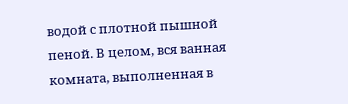водой с плотной пышной пеной. В целом, вся ванная комната, выполненная в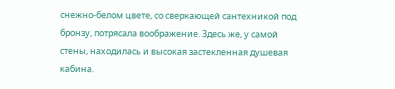снежно-белом цвете, со сверкающей сантехникой под бронзу, потрясала воображение. Здесь же, у самой стены, находилась и высокая застекленная душевая кабина.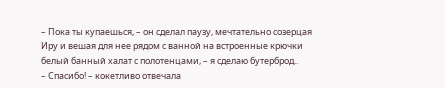– Пока ты купаешься, – он сделал паузу, мечтательно созерцая Иру и вешая для нее рядом с ванной на встроенные крючки белый банный халат с полотенцами, – я сделаю бутерброд..
– Спасибо! – кокетливо отвечала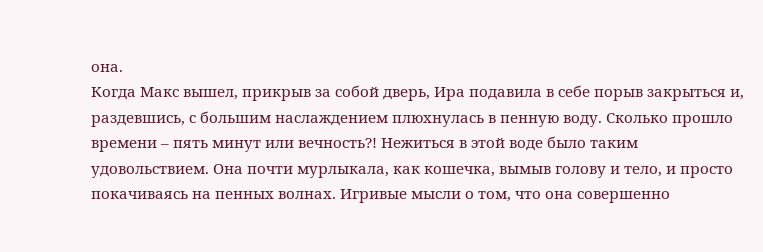она.
Когда Макс вышел, прикрыв за собой дверь, Ира подавила в себе порыв закрыться и, раздевшись, с большим наслаждением плюхнулась в пенную воду. Сколько прошло времени – пять минут или вечность?! Нежиться в этой воде было таким удовольствием. Она почти мурлыкала, как кошечка, вымыв голову и тело, и просто покачиваясь на пенных волнах. Игривые мысли о том, что она совершенно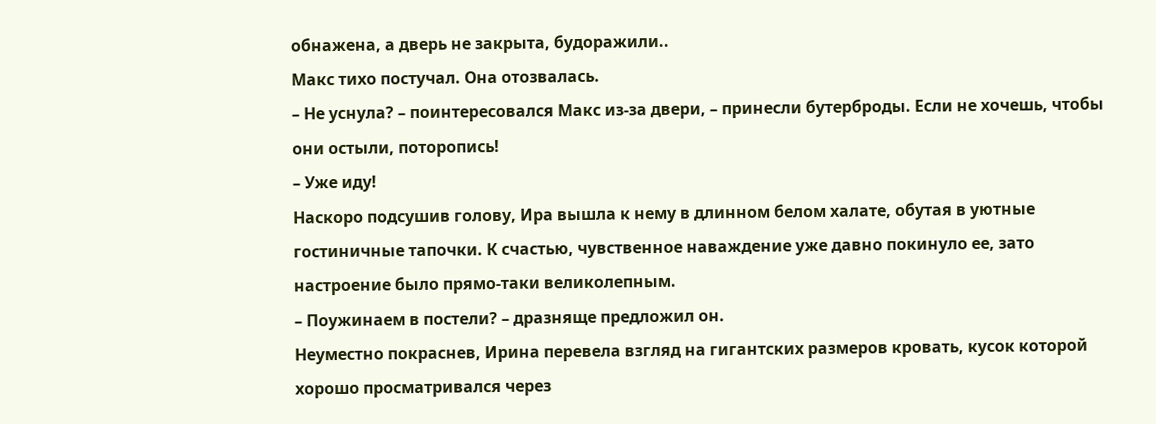обнажена, а дверь не закрыта, будоражили..
Макс тихо постучал. Она отозвалась.
– Не уснула? – поинтересовался Макс из-за двери, – принесли бутерброды. Если не хочешь, чтобы они остыли, поторопись!
– Уже иду!
Наскоро подсушив голову, Ира вышла к нему в длинном белом халате, обутая в уютные гостиничные тапочки. К счастью, чувственное наваждение уже давно покинуло ее, зато настроение было прямо-таки великолепным.
– Поужинаем в постели? – дразняще предложил он.
Неуместно покраснев, Ирина перевела взгляд на гигантских размеров кровать, кусок которой хорошо просматривался через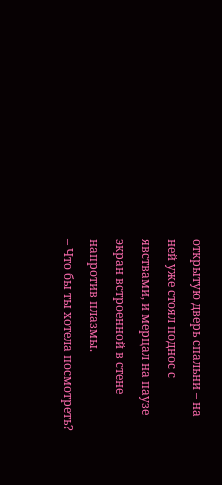открытую дверь спальни – на ней уже стоял поднос с явствами, и мерцал на паузе экран встроенной в стене напротив плазмы.
– Что бы ты хотела посмотреть?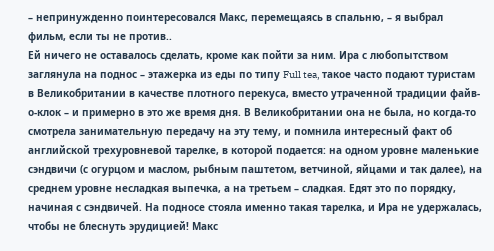– непринужденно поинтересовался Макс, перемещаясь в спальню, – я выбрал фильм, если ты не против..
Ей ничего не оставалось сделать, кроме как пойти за ним. Ира с любопытством заглянула на поднос – этажерка из еды по типу Full tea, такое часто подают туристам в Великобритании в качестве плотного перекуса, вместо утраченной традиции файв-о-клок – и примерно в это же время дня. В Великобритании она не была, но когда-то смотрела занимательную передачу на эту тему, и помнила интересный факт об английской трехуровневой тарелке, в которой подается: на одном уровне маленькие сэндвичи (с огурцом и маслом, рыбным паштетом, ветчиной, яйцами и так далее), на среднем уровне несладкая выпечка, а на третьем – сладкая. Едят это по порядку, начиная с сэндвичей. На подносе стояла именно такая тарелка, и Ира не удержалась, чтобы не блеснуть эрудицией! Макс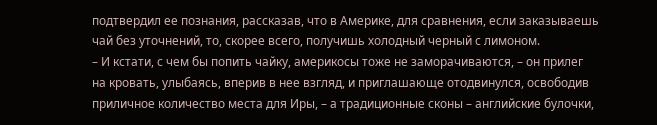подтвердил ее познания, рассказав, что в Америке, для сравнения, если заказываешь чай без уточнений, то, скорее всего, получишь холодный черный с лимоном.
– И кстати, с чем бы попить чайку, америкосы тоже не заморачиваются, – он прилег на кровать, улыбаясь, вперив в нее взгляд, и приглашающе отодвинулся, освободив приличное количество места для Иры, – а традиционные сконы – английские булочки,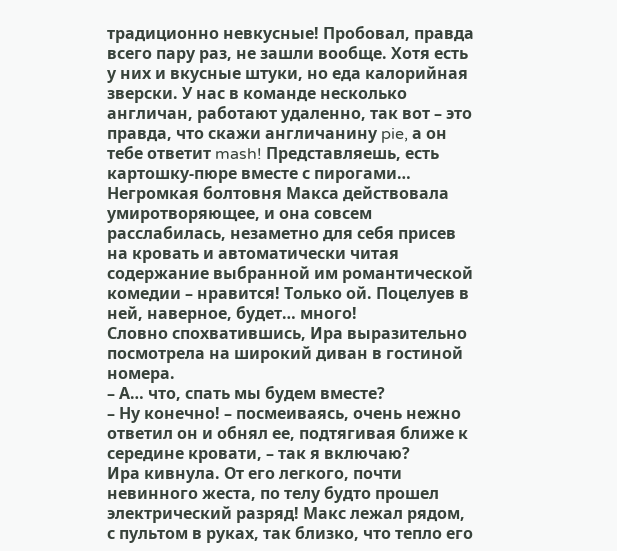традиционно невкусные! Пробовал, правда всего пару раз, не зашли вообще. Хотя есть у них и вкусные штуки, но еда калорийная зверски. У нас в команде несколько англичан, работают удаленно, так вот – это правда, что скажи англичанину pie, а он тебе ответит mash! Представляешь, есть картошку-пюре вместе с пирогами…
Негромкая болтовня Макса действовала умиротворяющее, и она совсем расслабилась, незаметно для себя присев на кровать и автоматически читая содержание выбранной им романтической комедии – нравится! Только ой. Поцелуев в ней, наверное, будет… много!
Словно спохватившись, Ира выразительно посмотрела на широкий диван в гостиной номера.
– А… что, спать мы будем вместе?
– Ну конечно! – посмеиваясь, очень нежно ответил он и обнял ее, подтягивая ближе к середине кровати, – так я включаю?
Ира кивнула. От его легкого, почти невинного жеста, по телу будто прошел электрический разряд! Макс лежал рядом, с пультом в руках, так близко, что тепло его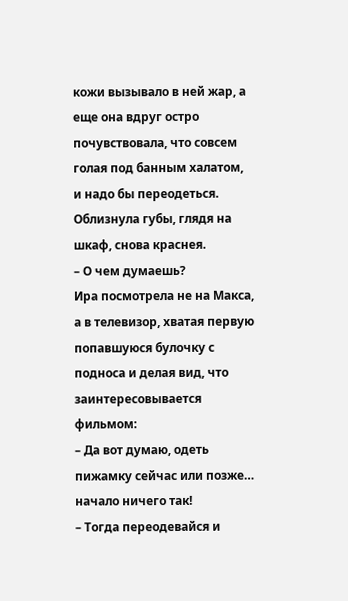кожи вызывало в ней жар, а еще она вдруг остро почувствовала, что совсем голая под банным халатом, и надо бы переодеться. Облизнула губы, глядя на шкаф, снова краснея.
– О чем думаешь?
Ира посмотрела не на Макса, а в телевизор, хватая первую попавшуюся булочку с подноса и делая вид, что заинтересовывается фильмом:
– Да вот думаю, одеть пижамку сейчас или позже… начало ничего так!
– Тогда переодевайся и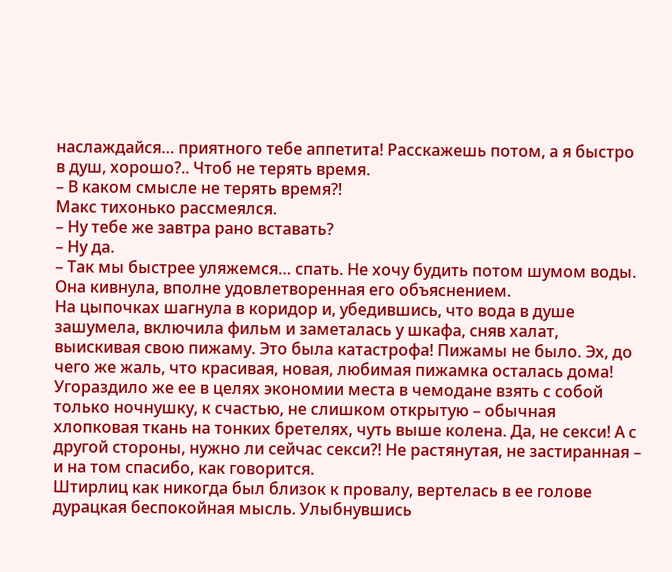наслаждайся… приятного тебе аппетита! Расскажешь потом, а я быстро в душ, хорошо?.. Чтоб не терять время.
– В каком смысле не терять время?!
Макс тихонько рассмеялся.
– Ну тебе же завтра рано вставать?
– Ну да.
– Так мы быстрее уляжемся… спать. Не хочу будить потом шумом воды.
Она кивнула, вполне удовлетворенная его объяснением.
На цыпочках шагнула в коридор и, убедившись, что вода в душе зашумела, включила фильм и заметалась у шкафа, сняв халат, выискивая свою пижаму. Это была катастрофа! Пижамы не было. Эх, до чего же жаль, что красивая, новая, любимая пижамка осталась дома! Угораздило же ее в целях экономии места в чемодане взять с собой только ночнушку, к счастью, не слишком открытую – обычная хлопковая ткань на тонких бретелях, чуть выше колена. Да, не секси! А с другой стороны, нужно ли сейчас секси?! Не растянутая, не застиранная – и на том спасибо, как говорится.
Штирлиц как никогда был близок к провалу, вертелась в ее голове дурацкая беспокойная мысль. Улыбнувшись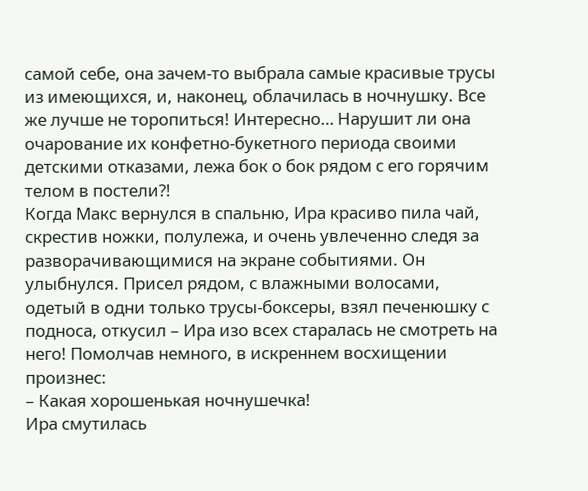самой себе, она зачем-то выбрала самые красивые трусы из имеющихся, и, наконец, облачилась в ночнушку. Все же лучше не торопиться! Интересно… Нарушит ли она очарование их конфетно-букетного периода своими детскими отказами, лежа бок о бок рядом с его горячим телом в постели?!
Когда Макс вернулся в спальню, Ира красиво пила чай, скрестив ножки, полулежа, и очень увлеченно следя за разворачивающимися на экране событиями. Он улыбнулся. Присел рядом, с влажными волосами, одетый в одни только трусы-боксеры, взял печенюшку с подноса, откусил – Ира изо всех старалась не смотреть на него! Помолчав немного, в искреннем восхищении произнес:
– Какая хорошенькая ночнушечка!
Ира смутилась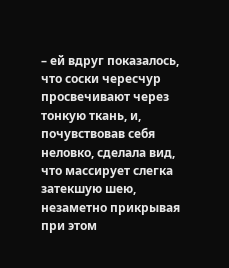– ей вдруг показалось, что соски чересчур просвечивают через тонкую ткань, и, почувствовав себя неловко, сделала вид, что массирует слегка затекшую шею, незаметно прикрывая при этом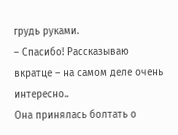грудь руками.
– Спасибо! Рассказываю вкратце – на самом деле очень интересно..
Она принялась болтать о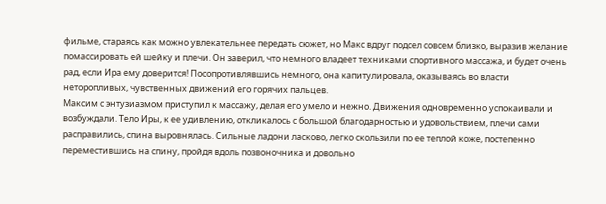фильме, стараясь как можно увлекательнее передать сюжет, но Макс вдруг подсел совсем близко, выразив желание помассировать ей шейку и плечи. Он заверил, что немного владеет техниками спортивного массажа, и будет очень рад, если Ира ему доверится! Посопротивлявшись немного, она капитулировала, оказываясь во власти неторопливых, чувственных движений его горячих пальцев.
Максим с энтузиазмом приступил к массажу, делая его умело и нежно. Движения одновременно успокаивали и возбуждали. Тело Иры, к ее удивлению, откликалось с большой благодарностью и удовольствием, плечи сами расправились, спина выровнялась. Сильные ладони ласково, легко скользили по ее теплой коже, постепенно переместившись на спину, пройдя вдоль позвоночника и довольно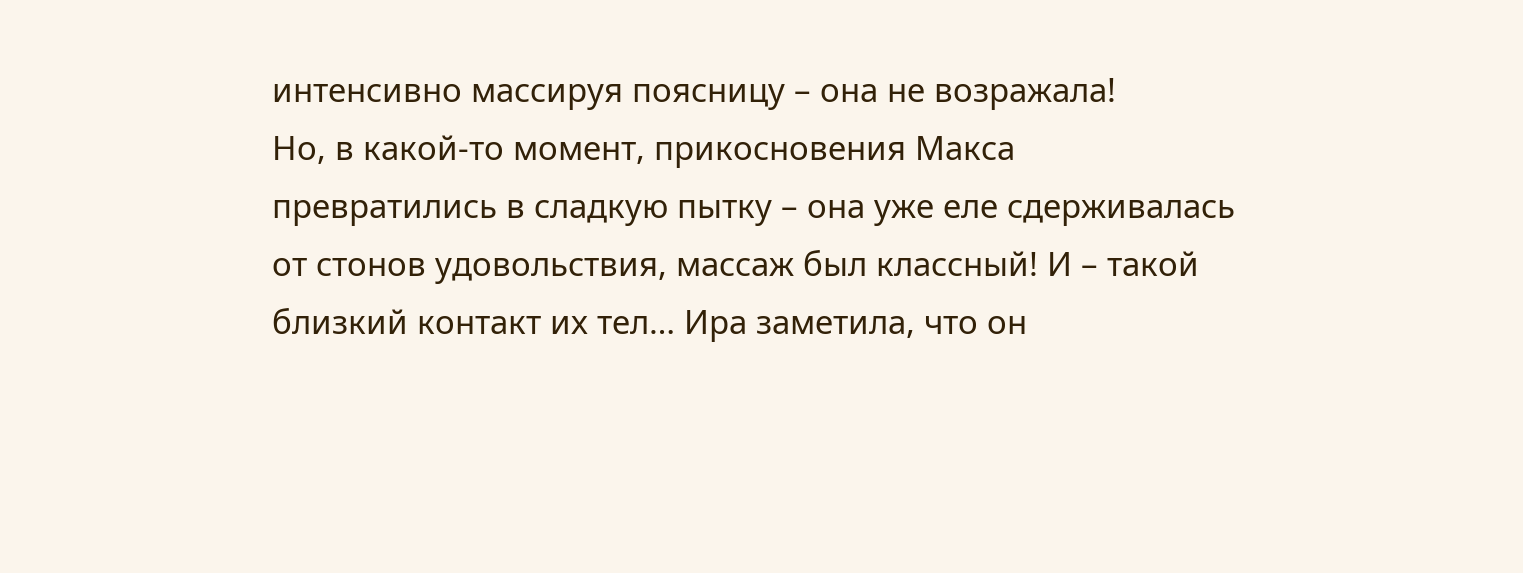интенсивно массируя поясницу – она не возражала!
Но, в какой-то момент, прикосновения Макса превратились в сладкую пытку – она уже еле сдерживалась от стонов удовольствия, массаж был классный! И – такой близкий контакт их тел… Ира заметила, что он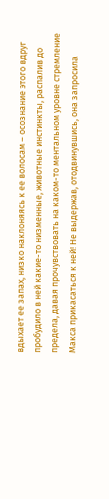вдыхает ее запах, низко наклоняясь к ее волосам – осознание этого вдруг пробудило в ней какие-то низменные, животные инстинкты, распалив до предела, давая прочувствовать на каком-то ментальном уровне стремление Макса прикасаться к ней! Не выдержав, отодвинувшись, она запросила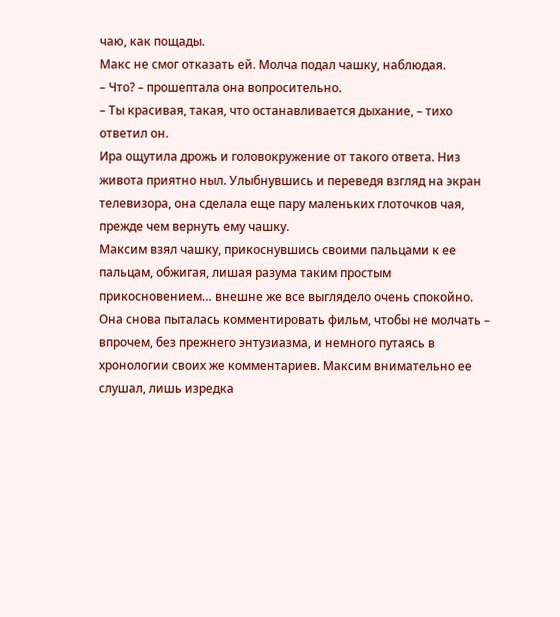чаю, как пощады.
Макс не смог отказать ей. Молча подал чашку, наблюдая.
– Что? – прошептала она вопросительно.
– Ты красивая, такая, что останавливается дыхание, – тихо ответил он.
Ира ощутила дрожь и головокружение от такого ответа. Низ живота приятно ныл. Улыбнувшись и переведя взгляд на экран телевизора, она сделала еще пару маленьких глоточков чая, прежде чем вернуть ему чашку.
Максим взял чашку, прикоснувшись своими пальцами к ее пальцам, обжигая, лишая разума таким простым прикосновением… внешне же все выглядело очень спокойно. Она снова пыталась комментировать фильм, чтобы не молчать – впрочем, без прежнего энтузиазма, и немного путаясь в хронологии своих же комментариев. Максим внимательно ее слушал, лишь изредка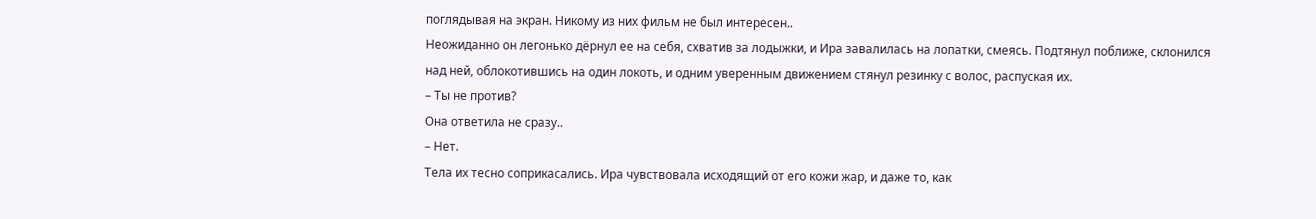поглядывая на экран. Никому из них фильм не был интересен..
Неожиданно он легонько дёрнул ее на себя, схватив за лодыжки, и Ира завалилась на лопатки, смеясь. Подтянул поближе, склонился над ней, облокотившись на один локоть, и одним уверенным движением стянул резинку с волос, распуская их.
– Ты не против?
Она ответила не сразу..
– Нет.
Тела их тесно соприкасались. Ира чувствовала исходящий от его кожи жар, и даже то, как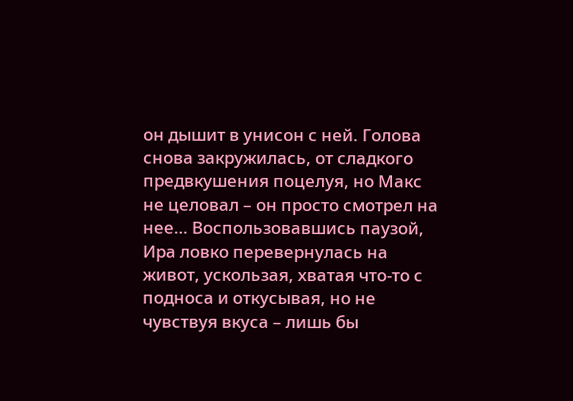он дышит в унисон с ней. Голова снова закружилась, от сладкого предвкушения поцелуя, но Макс не целовал – он просто смотрел на нее… Воспользовавшись паузой, Ира ловко перевернулась на живот, ускользая, хватая что-то с подноса и откусывая, но не чувствуя вкуса – лишь бы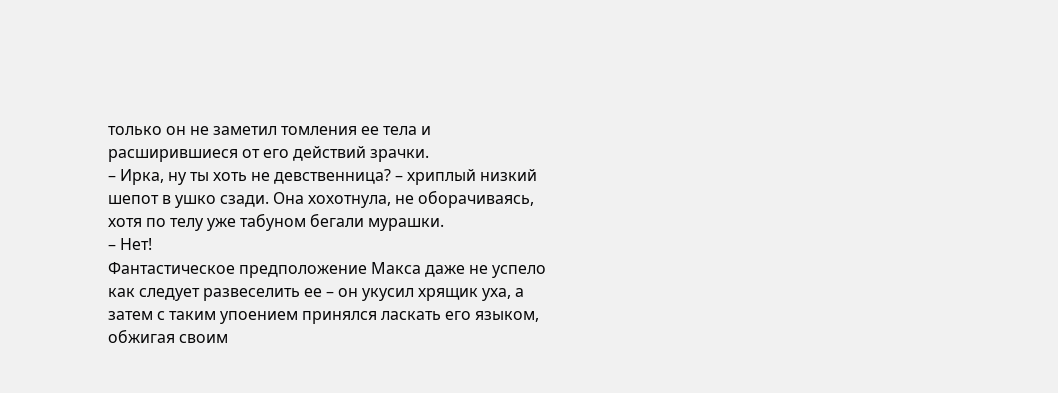только он не заметил томления ее тела и расширившиеся от его действий зрачки.
– Ирка, ну ты хоть не девственница? – хриплый низкий шепот в ушко сзади. Она хохотнула, не оборачиваясь, хотя по телу уже табуном бегали мурашки.
– Нет!
Фантастическое предположение Макса даже не успело как следует развеселить ее – он укусил хрящик уха, а затем с таким упоением принялся ласкать его языком, обжигая своим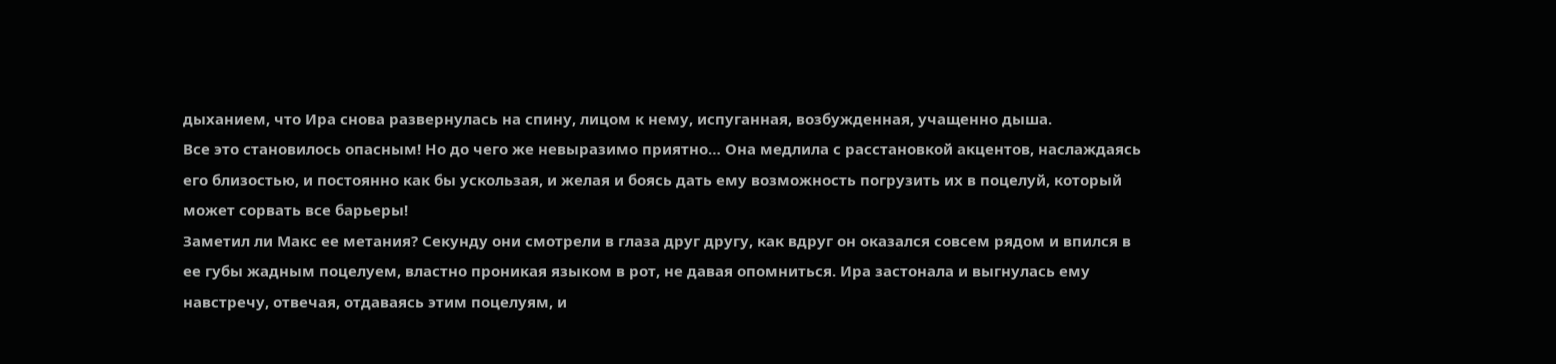дыханием, что Ира снова развернулась на спину, лицом к нему, испуганная, возбужденная, учащенно дыша.
Все это становилось опасным! Но до чего же невыразимо приятно… Она медлила с расстановкой акцентов, наслаждаясь его близостью, и постоянно как бы ускользая, и желая и боясь дать ему возможность погрузить их в поцелуй, который может сорвать все барьеры!
Заметил ли Макс ее метания? Секунду они смотрели в глаза друг другу, как вдруг он оказался совсем рядом и впился в ее губы жадным поцелуем, властно проникая языком в рот, не давая опомниться. Ира застонала и выгнулась ему навстречу, отвечая, отдаваясь этим поцелуям, и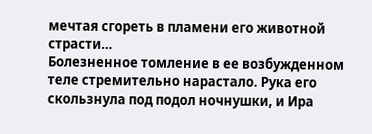мечтая сгореть в пламени его животной страсти…
Болезненное томление в ее возбужденном теле стремительно нарастало. Рука его скользнула под подол ночнушки, и Ира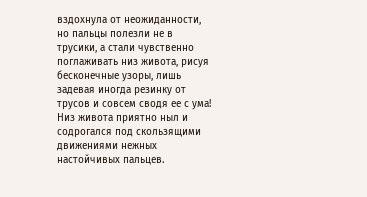вздохнула от неожиданности, но пальцы полезли не в трусики, а стали чувственно поглаживать низ живота, рисуя бесконечные узоры, лишь задевая иногда резинку от трусов и совсем сводя ее с ума! Низ живота приятно ныл и содрогался под скользящими движениями нежных настойчивых пальцев.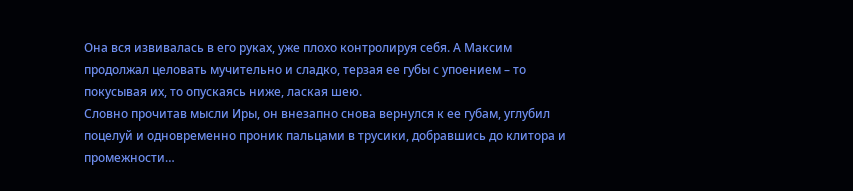Она вся извивалась в его руках, уже плохо контролируя себя. А Максим продолжал целовать мучительно и сладко, терзая ее губы с упоением – то покусывая их, то опускаясь ниже, лаская шею.
Словно прочитав мысли Иры, он внезапно снова вернулся к ее губам, углубил поцелуй и одновременно проник пальцами в трусики, добравшись до клитора и промежности…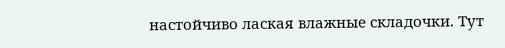настойчиво лаская влажные складочки. Тут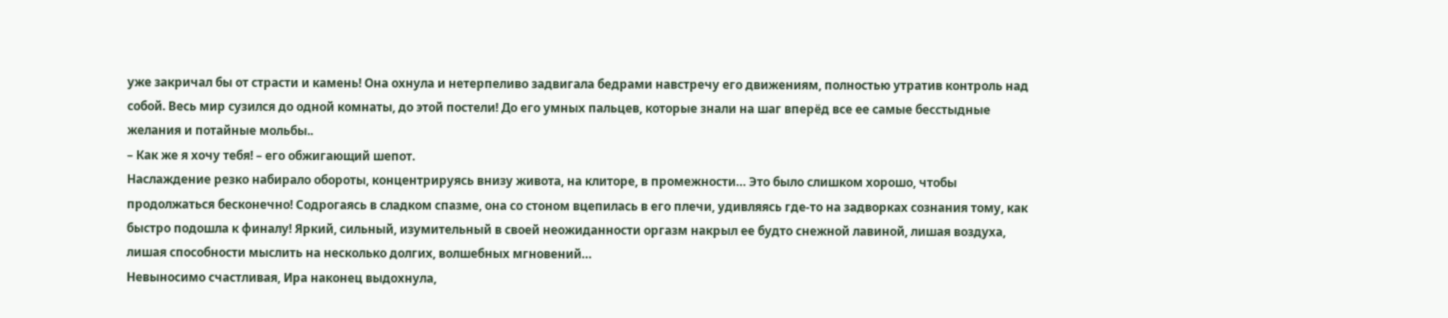уже закричал бы от страсти и камень! Она охнула и нетерпеливо задвигала бедрами навстречу его движениям, полностью утратив контроль над собой. Весь мир сузился до одной комнаты, до этой постели! До его умных пальцев, которые знали на шаг вперёд все ее самые бесстыдные желания и потайные мольбы..
– Как же я хочу тебя! – его обжигающий шепот.
Наслаждение резко набирало обороты, концентрируясь внизу живота, на клиторе, в промежности… Это было слишком хорошо, чтобы продолжаться бесконечно! Содрогаясь в сладком спазме, она со стоном вцепилась в его плечи, удивляясь где-то на задворках сознания тому, как быстро подошла к финалу! Яркий, сильный, изумительный в своей неожиданности оргазм накрыл ее будто снежной лавиной, лишая воздуха, лишая способности мыслить на несколько долгих, волшебных мгновений…
Невыносимо счастливая, Ира наконец выдохнула,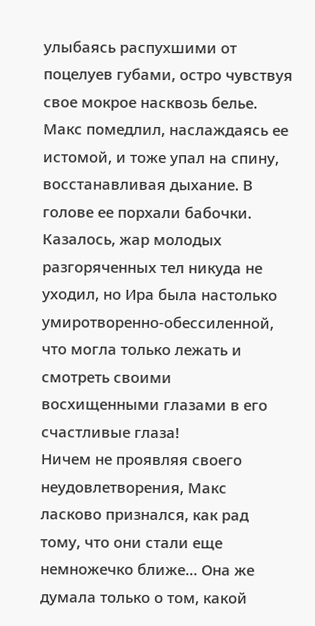улыбаясь распухшими от поцелуев губами, остро чувствуя свое мокрое насквозь белье. Макс помедлил, наслаждаясь ее истомой, и тоже упал на спину, восстанавливая дыхание. В голове ее порхали бабочки. Казалось, жар молодых разгоряченных тел никуда не уходил, но Ира была настолько умиротворенно-обессиленной, что могла только лежать и смотреть своими восхищенными глазами в его счастливые глаза!
Ничем не проявляя своего неудовлетворения, Макс ласково признался, как рад тому, что они стали еще немножечко ближе… Она же думала только о том, какой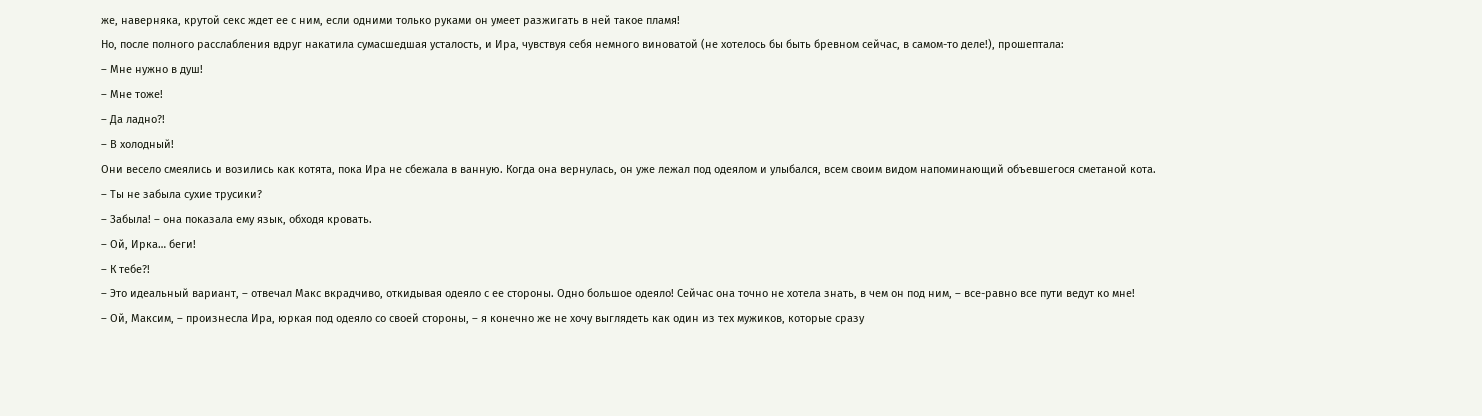же, наверняка, крутой секс ждет ее с ним, если одними только руками он умеет разжигать в ней такое пламя!
Но, после полного расслабления вдруг накатила сумасшедшая усталость, и Ира, чувствуя себя немного виноватой (не хотелось бы быть бревном сейчас, в самом-то деле!), прошептала:
– Мне нужно в душ!
– Мне тоже!
– Да ладно?!
– В холодный!
Они весело смеялись и возились как котята, пока Ира не сбежала в ванную. Когда она вернулась, он уже лежал под одеялом и улыбался, всем своим видом напоминающий объевшегося сметаной кота.
– Ты не забыла сухие трусики?
– Забыла! – она показала ему язык, обходя кровать.
– Ой, Ирка… беги!
– К тебе?!
– Это идеальный вариант, – отвечал Макс вкрадчиво, откидывая одеяло с ее стороны. Одно большое одеяло! Сейчас она точно не хотела знать, в чем он под ним, – все-равно все пути ведут ко мне!
– Ой, Максим, – произнесла Ира, юркая под одеяло со своей стороны, – я конечно же не хочу выглядеть как один из тех мужиков, которые сразу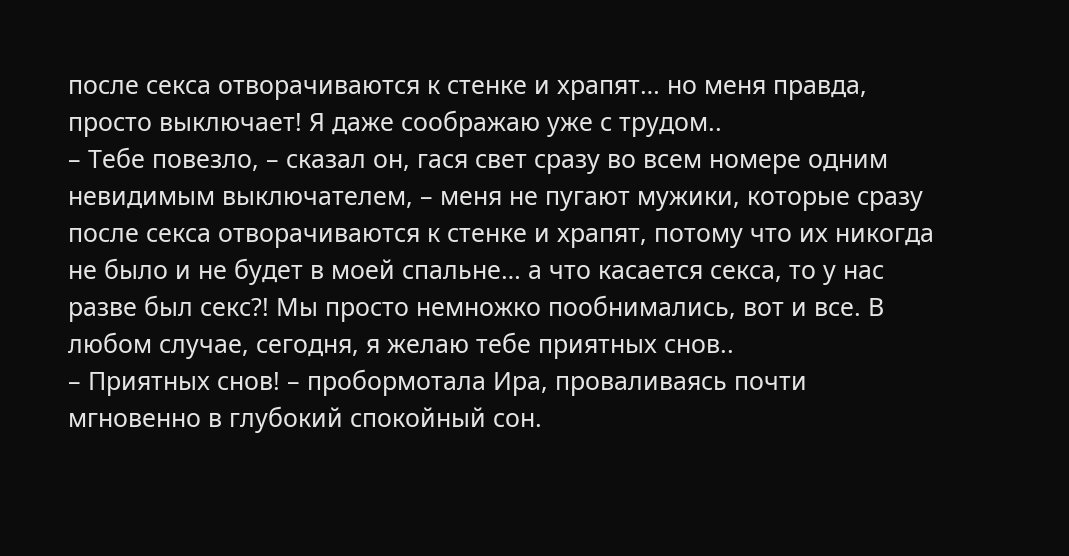после секса отворачиваются к стенке и храпят… но меня правда, просто выключает! Я даже соображаю уже с трудом..
– Тебе повезло, – сказал он, гася свет сразу во всем номере одним невидимым выключателем, – меня не пугают мужики, которые сразу после секса отворачиваются к стенке и храпят, потому что их никогда не было и не будет в моей спальне… а что касается секса, то у нас разве был секс?! Мы просто немножко пообнимались, вот и все. В любом случае, сегодня, я желаю тебе приятных снов..
– Приятных снов! – пробормотала Ира, проваливаясь почти мгновенно в глубокий спокойный сон.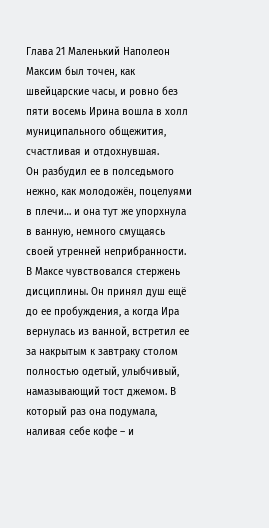Глава 21 Маленький Наполеон
Максим был точен, как швейцарские часы, и ровно без пяти восемь Ирина вошла в холл муниципального общежития, счастливая и отдохнувшая.
Он разбудил ее в полседьмого нежно, как молодожён, поцелуями в плечи… и она тут же упорхнула в ванную, немного смущаясь своей утренней неприбранности. В Максе чувствовался стержень дисциплины. Он принял душ ещё до ее пробуждения, а когда Ира вернулась из ванной, встретил ее за накрытым к завтраку столом полностью одетый, улыбчивый, намазывающий тост джемом. В который раз она подумала, наливая себе кофе – и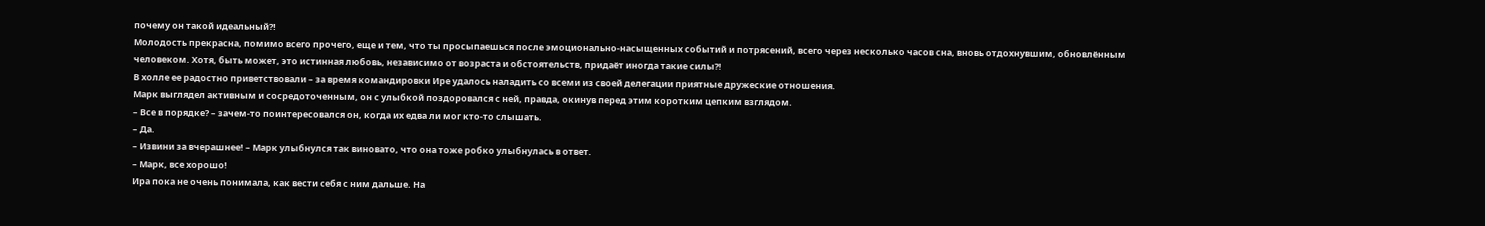почему он такой идеальный?!
Молодость прекрасна, помимо всего прочего, еще и тем, что ты просыпаешься после эмоционально-насыщенных событий и потрясений, всего через несколько часов сна, вновь отдохнувшим, обновлённым человеком. Хотя, быть может, это истинная любовь, независимо от возраста и обстоятельств, придаёт иногда такие силы?!
В холле ее радостно приветствовали – за время командировки Ире удалось наладить со всеми из своей делегации приятные дружеские отношения.
Марк выглядел активным и сосредоточенным, он с улыбкой поздоровался с ней, правда, окинув перед этим коротким цепким взглядом.
– Все в порядке? – зачем-то поинтересовался он, когда их едва ли мог кто-то слышать.
– Да.
– Извини за вчерашнее! – Марк улыбнулся так виновато, что она тоже робко улыбнулась в ответ.
– Марк, все хорошо!
Ира пока не очень понимала, как вести себя с ним дальше. На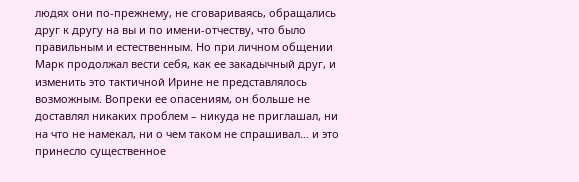людях они по-прежнему, не сговариваясь, обращались друг к другу на вы и по имени-отчеству, что было правильным и естественным. Но при личном общении Марк продолжал вести себя, как ее закадычный друг, и изменить это тактичной Ирине не представлялось возможным. Вопреки ее опасениям, он больше не доставлял никаких проблем – никуда не приглашал, ни на что не намекал, ни о чем таком не спрашивал… и это принесло существенное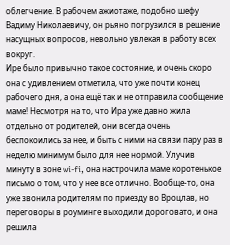облегчение. В рабочем ажиотаже, подобно шефу Вадиму Николаевичу, он рьяно погрузился в решение насущных вопросов, невольно увлекая в работу всех вокруг.
Ире было привычно такое состояние, и очень скоро она с удивлением отметила, что уже почти конец рабочего дня, а она ещё так и не отправила сообщение маме! Несмотря на то, что Ира уже давно жила отдельно от родителей, они всегда очень беспокоились за нее, и быть с ними на связи пару раз в неделю минимум было для нее нормой. Улучив минуту в зоне wi-fi, она настрочила маме коротенькое письмо о том, что у нее все отлично. Вообще-то, она уже звонила родителям по приезду во Вроцлав, но переговоры в роуминге выходили дороговато, и она решила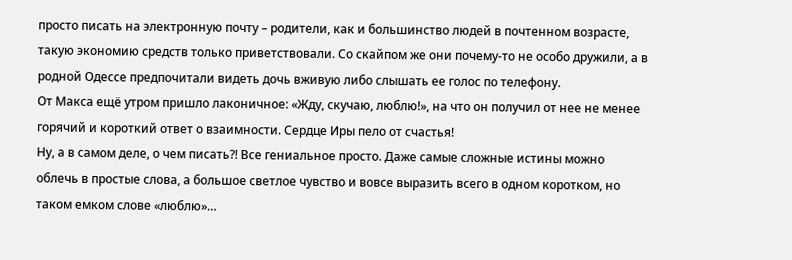просто писать на электронную почту – родители, как и большинство людей в почтенном возрасте, такую экономию средств только приветствовали. Со скайпом же они почему-то не особо дружили, а в родной Одессе предпочитали видеть дочь вживую либо слышать ее голос по телефону.
От Макса ещё утром пришло лаконичное: «Жду, скучаю, люблю!», на что он получил от нее не менее горячий и короткий ответ о взаимности. Сердце Иры пело от счастья!
Ну, а в самом деле, о чем писать?! Все гениальное просто. Даже самые сложные истины можно облечь в простые слова, а большое светлое чувство и вовсе выразить всего в одном коротком, но таком емком слове «люблю»…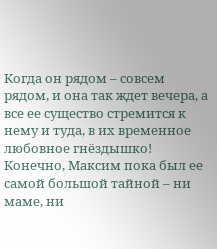Когда он рядом – совсем рядом, и она так ждет вечера, а все ее существо стремится к нему и туда, в их временное любовное гнёздышко! Конечно, Максим пока был ее самой большой тайной – ни маме, ни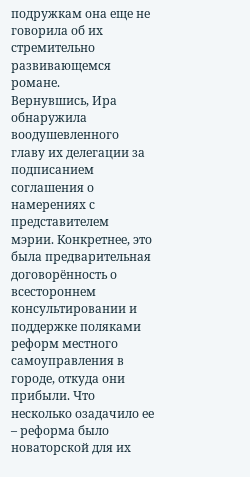подружкам она еще не говорила об их стремительно развивающемся романе.
Вернувшись, Ира обнаружила воодушевленного главу их делегации за подписанием соглашения о намерениях с представителем мэрии. Конкретнее, это была предварительная договорённость о всестороннем консультировании и поддержке поляками реформ местного самоуправления в городе, откуда они прибыли. Что несколько озадачило ее – реформа было новаторской для их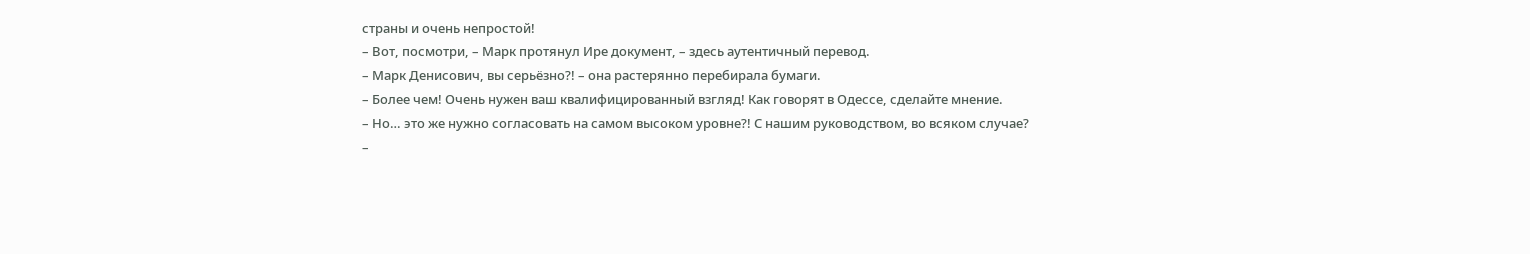страны и очень непростой!
– Вот, посмотри, – Марк протянул Ире документ, – здесь аутентичный перевод.
– Марк Денисович, вы серьёзно?! – она растерянно перебирала бумаги.
– Более чем! Очень нужен ваш квалифицированный взгляд! Как говорят в Одессе, сделайте мнение.
– Но… это же нужно согласовать на самом высоком уровне?! С нашим руководством, во всяком случае?
–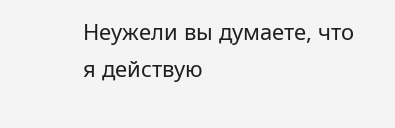Неужели вы думаете, что я действую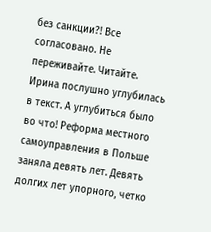без санкции?! Все согласовано. Не переживайте. Читайте.
Ирина послушно углубилась в текст. А углубиться было во что! Реформа местного самоуправления в Польше заняла девять лет. Девять долгих лет упорного, четко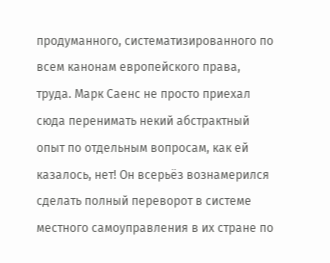продуманного, систематизированного по всем канонам европейского права, труда. Марк Саенс не просто приехал сюда перенимать некий абстрактный опыт по отдельным вопросам, как ей казалось, нет! Он всерьёз вознамерился сделать полный переворот в системе местного самоуправления в их стране по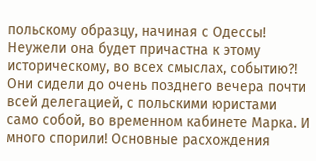польскому образцу, начиная с Одессы! Неужели она будет причастна к этому историческому, во всех смыслах, событию?!
Они сидели до очень позднего вечера почти всей делегацией, с польскими юристами само собой, во временном кабинете Марка. И много спорили! Основные расхождения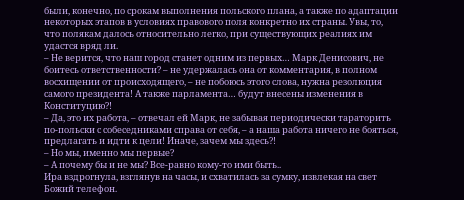были, конечно, по срокам выполнения польского плана, а также по адаптации некоторых этапов в условиях правового поля конкретно их страны. Увы, то, что полякам далось относительно легко, при существующих реалиях им удастся вряд ли.
– Не верится, что наш город станет одним из первых… Марк Денисович, не боитесь ответственности? – не удержалась она от комментария, в полном восхищении от происходящего, – не побоюсь этого слова, нужна резолюция самого президента! А также парламента… будут внесены изменения в Конституцию?!
– Да, это их работа, – отвечал ей Марк, не забывая периодически тараторить по-польски с собеседниками справа от себя, – а наша работа ничего не бояться, предлагать и идти к цели! Иначе, зачем мы здесь?!
– Но мы, именно мы первые?
– А почему бы и не мы? Все-равно кому-то ими быть..
Ира вздрогнула, взглянув на часы, и схватилась за сумку, извлекая на свет Божий телефон.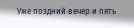Уже поздний вечер и пять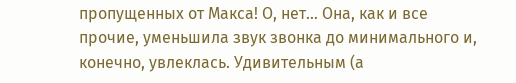пропущенных от Макса! О, нет… Она, как и все прочие, уменьшила звук звонка до минимального и, конечно, увлеклась. Удивительным (а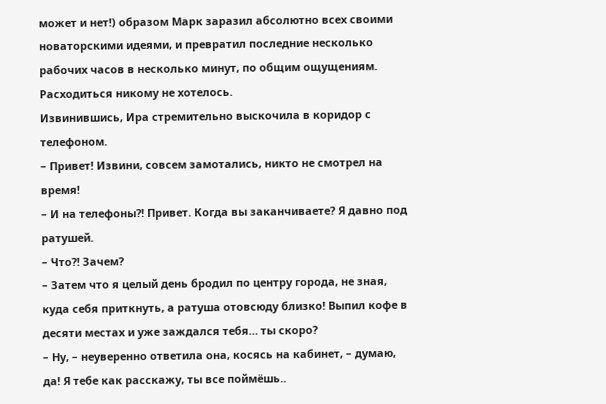может и нет!) образом Марк заразил абсолютно всех своими новаторскими идеями, и превратил последние несколько рабочих часов в несколько минут, по общим ощущениям. Расходиться никому не хотелось.
Извинившись, Ира стремительно выскочила в коридор с телефоном.
– Привет! Извини, совсем замотались, никто не смотрел на время!
– И на телефоны?! Привет. Когда вы заканчиваете? Я давно под ратушей.
– Что?! Зачем?
– Затем что я целый день бродил по центру города, не зная, куда себя приткнуть, а ратуша отовсюду близко! Выпил кофе в десяти местах и уже заждался тебя… ты скоро?
– Ну, – неуверенно ответила она, косясь на кабинет, – думаю, да! Я тебе как расскажу, ты все поймёшь..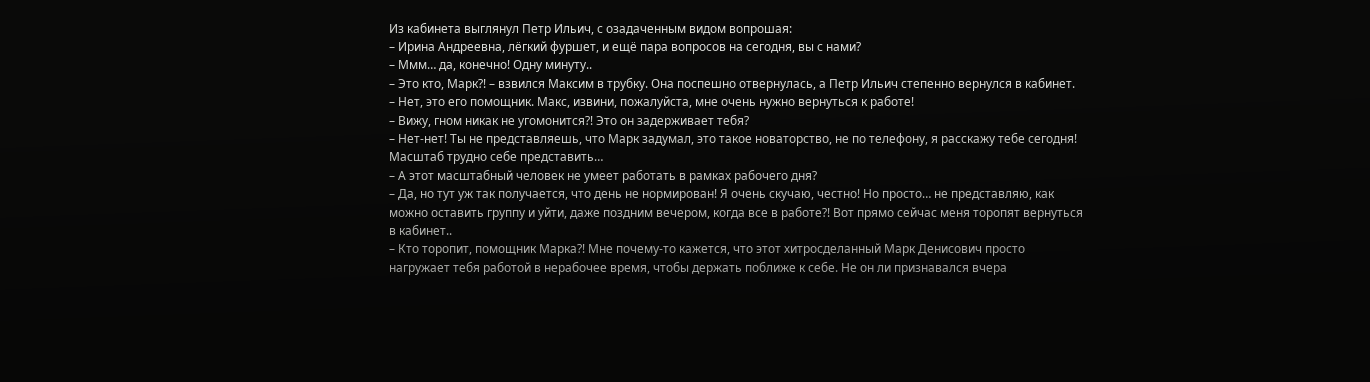Из кабинета выглянул Петр Ильич, с озадаченным видом вопрошая:
– Ирина Андреевна, лёгкий фуршет, и ещё пара вопросов на сегодня, вы с нами?
– Ммм… да, конечно! Одну минуту..
– Это кто, Марк?! – взвился Максим в трубку. Она поспешно отвернулась, а Петр Ильич степенно вернулся в кабинет.
– Нет, это его помощник. Макс, извини, пожалуйста, мне очень нужно вернуться к работе!
– Вижу, гном никак не угомонится?! Это он задерживает тебя?
– Нет-нет! Ты не представляешь, что Марк задумал, это такое новаторство, не по телефону, я расскажу тебе сегодня! Масштаб трудно себе представить…
– А этот масштабный человек не умеет работать в рамках рабочего дня?
– Да, но тут уж так получается, что день не нормирован! Я очень скучаю, честно! Но просто… не представляю, как можно оставить группу и уйти, даже поздним вечером, когда все в работе?! Вот прямо сейчас меня торопят вернуться в кабинет..
– Кто торопит, помощник Марка?! Мне почему-то кажется, что этот хитросделанный Марк Денисович просто нагружает тебя работой в нерабочее время, чтобы держать поближе к себе. Не он ли признавался вчера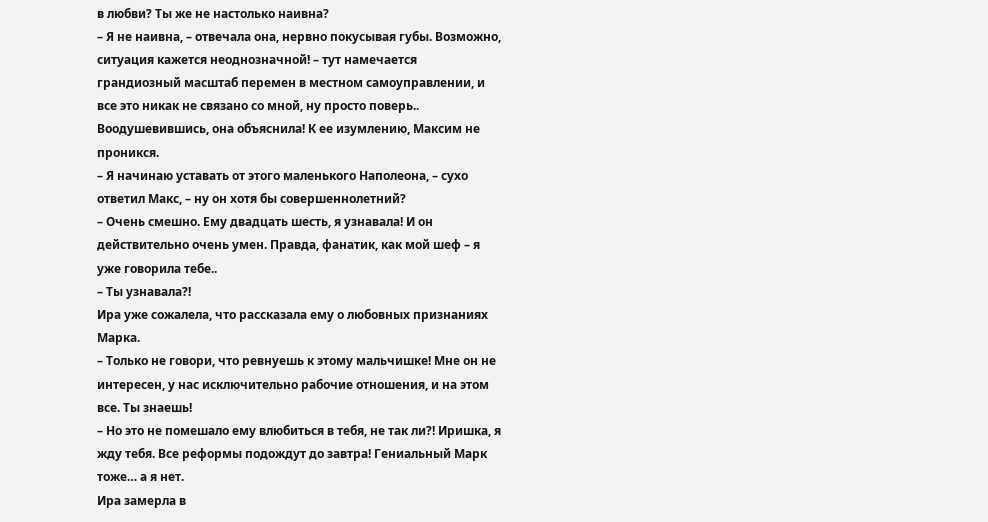в любви? Ты же не настолько наивна?
– Я не наивна, – отвечала она, нервно покусывая губы. Возможно, ситуация кажется неоднозначной! – тут намечается грандиозный масштаб перемен в местном самоуправлении, и все это никак не связано со мной, ну просто поверь..
Воодушевившись, она объяснила! К ее изумлению, Максим не проникся.
– Я начинаю уставать от этого маленького Наполеона, – сухо ответил Макс, – ну он хотя бы совершеннолетний?
– Очень смешно. Ему двадцать шесть, я узнавала! И он действительно очень умен. Правда, фанатик, как мой шеф – я уже говорила тебе..
– Ты узнавала?!
Ира уже сожалела, что рассказала ему о любовных признаниях Марка.
– Только не говори, что ревнуешь к этому мальчишке! Мне он не интересен, у нас исключительно рабочие отношения, и на этом все. Ты знаешь!
– Но это не помешало ему влюбиться в тебя, не так ли?! Иришка, я жду тебя. Все реформы подождут до завтра! Гениальный Марк тоже… а я нет.
Ира замерла в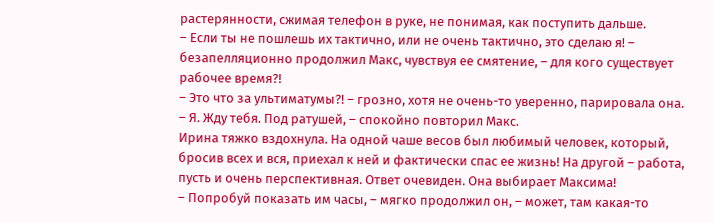растерянности, сжимая телефон в руке, не понимая, как поступить дальше.
– Если ты не пошлешь их тактично, или не очень тактично, это сделаю я! – безапелляционно продолжил Макс, чувствуя ее смятение, – для кого существует рабочее время?!
– Это что за ультиматумы?! – грозно, хотя не очень-то уверенно, парировала она.
– Я. Жду тебя. Под ратушей, – спокойно повторил Макс.
Ирина тяжко вздохнула. На одной чаше весов был любимый человек, который, бросив всех и вся, приехал к ней и фактически спас ее жизнь! На другой – работа, пусть и очень перспективная. Ответ очевиден. Она выбирает Максима!
– Попробуй показать им часы, – мягко продолжил он, – может, там какая-то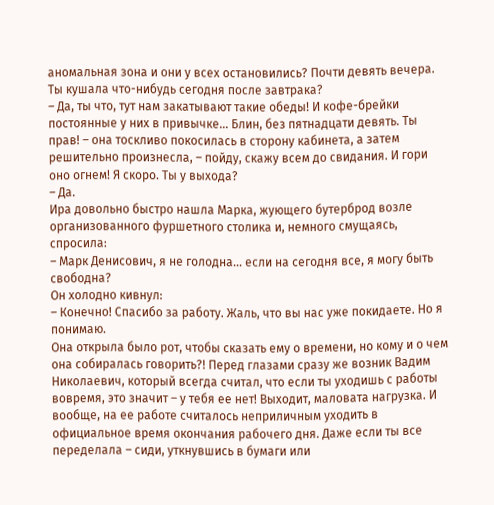аномальная зона и они у всех остановились? Почти девять вечера. Ты кушала что-нибудь сегодня после завтрака?
– Да, ты что, тут нам закатывают такие обеды! И кофе-брейки постоянные у них в привычке… Блин, без пятнадцати девять. Ты прав! – она тоскливо покосилась в сторону кабинета, а затем решительно произнесла, – пойду, скажу всем до свидания. И гори оно огнем! Я скоро. Ты у выхода?
– Да.
Ира довольно быстро нашла Марка, жующего бутерброд возле организованного фуршетного столика и, немного смущаясь, спросила:
– Марк Денисович, я не голодна… если на сегодня все, я могу быть свободна?
Он холодно кивнул:
– Конечно! Спасибо за работу. Жаль, что вы нас уже покидаете. Но я понимаю.
Она открыла было рот, чтобы сказать ему о времени, но кому и о чем она собиралась говорить?! Перед глазами сразу же возник Вадим Николаевич, который всегда считал, что если ты уходишь с работы вовремя, это значит – у тебя ее нет! Выходит, маловата нагрузка. И вообще, на ее работе считалось неприличным уходить в официальное время окончания рабочего дня. Даже если ты все переделала – сиди, уткнувшись в бумаги или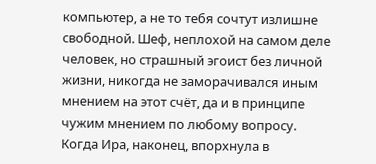компьютер, а не то тебя сочтут излишне свободной. Шеф, неплохой на самом деле человек, но страшный эгоист без личной жизни, никогда не заморачивался иным мнением на этот счёт, да и в принципе чужим мнением по любому вопросу.
Когда Ира, наконец, впорхнула в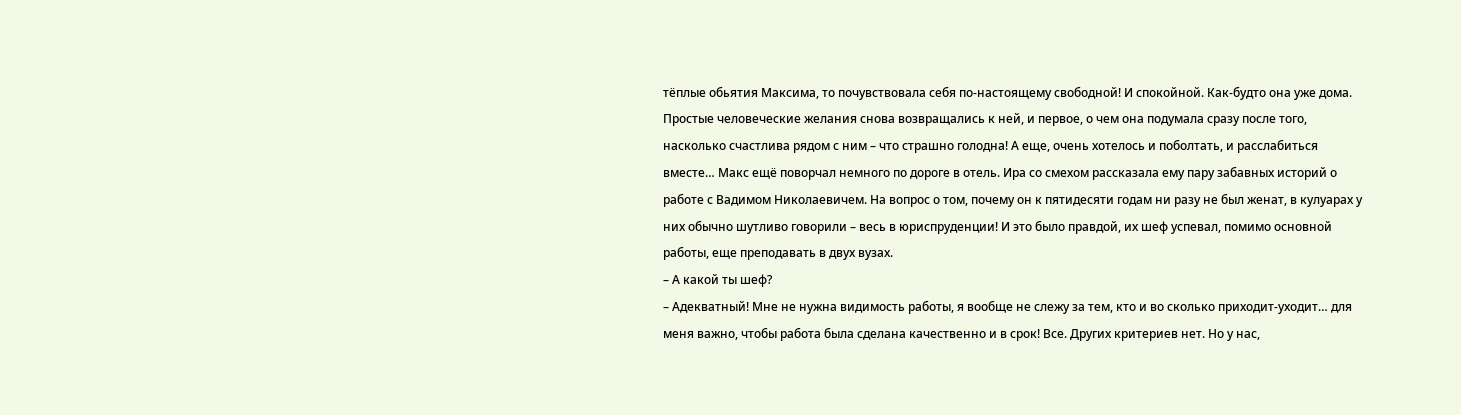тёплые обьятия Максима, то почувствовала себя по-настоящему свободной! И спокойной. Как-будто она уже дома. Простые человеческие желания снова возвращались к ней, и первое, о чем она подумала сразу после того, насколько счастлива рядом с ним – что страшно голодна! А еще, очень хотелось и поболтать, и расслабиться вместе… Макс ещё поворчал немного по дороге в отель. Ира со смехом рассказала ему пару забавных историй о работе с Вадимом Николаевичем. На вопрос о том, почему он к пятидесяти годам ни разу не был женат, в кулуарах у них обычно шутливо говорили – весь в юриспруденции! И это было правдой, их шеф успевал, помимо основной работы, еще преподавать в двух вузах.
– А какой ты шеф?
– Адекватный! Мне не нужна видимость работы, я вообще не слежу за тем, кто и во сколько приходит-уходит… для меня важно, чтобы работа была сделана качественно и в срок! Все. Других критериев нет. Но у нас,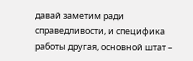давай заметим ради справедливости, и специфика работы другая, основной штат –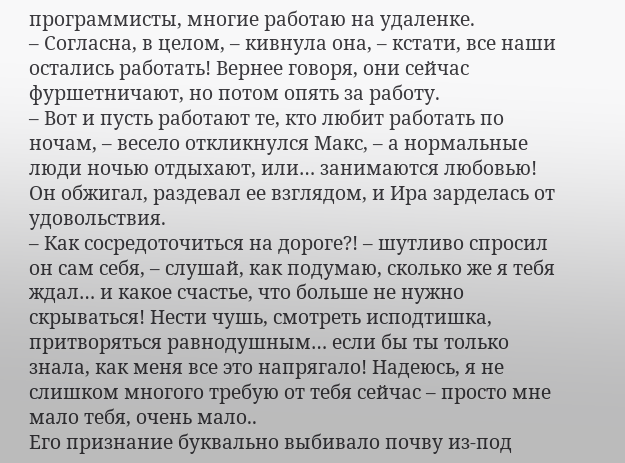программисты, многие работаю на удаленке.
– Согласна, в целом, – кивнула она, – кстати, все наши остались работать! Вернее говоря, они сейчас фуршетничают, но потом опять за работу.
– Вот и пусть работают те, кто любит работать по ночам, – весело откликнулся Макс, – а нормальные люди ночью отдыхают, или… занимаются любовью!
Он обжигал, раздевал ее взглядом, и Ира зарделась от удовольствия.
– Как сосредоточиться на дороге?! – шутливо спросил он сам себя, – слушай, как подумаю, сколько же я тебя ждал… и какое счастье, что больше не нужно скрываться! Нести чушь, смотреть исподтишка, притворяться равнодушным… если бы ты только знала, как меня все это напрягало! Надеюсь, я не слишком многого требую от тебя сейчас – просто мне мало тебя, очень мало..
Его признание буквально выбивало почву из-под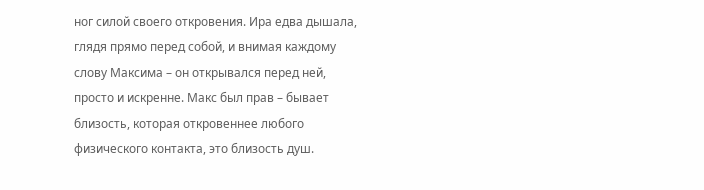ног силой своего откровения. Ира едва дышала, глядя прямо перед собой, и внимая каждому слову Максима – он открывался перед ней, просто и искренне. Макс был прав – бывает близость, которая откровеннее любого физического контакта, это близость душ.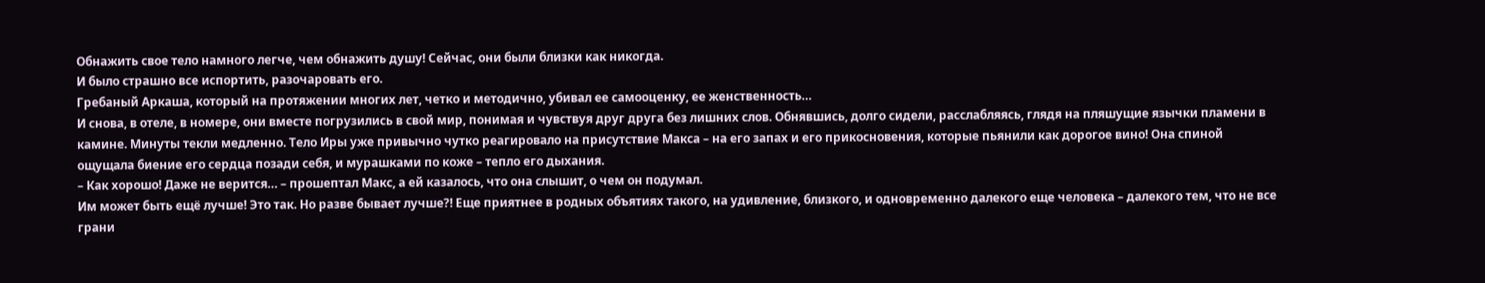Обнажить свое тело намного легче, чем обнажить душу! Сейчас, они были близки как никогда.
И было страшно все испортить, разочаровать его.
Гребаный Аркаша, который на протяжении многих лет, четко и методично, убивал ее самооценку, ее женственность…
И снова, в отеле, в номере, они вместе погрузились в свой мир, понимая и чувствуя друг друга без лишних слов. Обнявшись, долго сидели, расслабляясь, глядя на пляшущие язычки пламени в камине. Минуты текли медленно. Тело Иры уже привычно чутко реагировало на присутствие Макса – на его запах и его прикосновения, которые пьянили как дорогое вино! Она спиной ощущала биение его сердца позади себя, и мурашками по коже – тепло его дыхания.
– Как хорошо! Даже не верится… – прошептал Макс, а ей казалось, что она слышит, о чем он подумал.
Им может быть ещё лучше! Это так. Но разве бывает лучше?! Еще приятнее в родных объятиях такого, на удивление, близкого, и одновременно далекого еще человека – далекого тем, что не все грани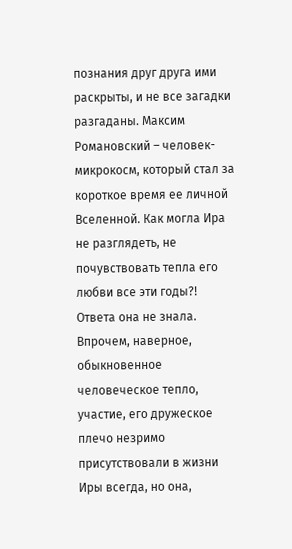познания друг друга ими раскрыты, и не все загадки разгаданы. Максим Романовский – человек-микрокосм, который стал за короткое время ее личной Вселенной. Как могла Ира не разглядеть, не почувствовать тепла его любви все эти годы?! Ответа она не знала. Впрочем, наверное, обыкновенное человеческое тепло, участие, его дружеское плечо незримо присутствовали в жизни Иры всегда, но она,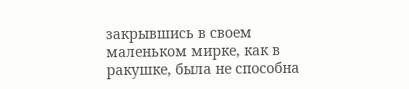закрывшись в своем маленьком мирке, как в ракушке, была не способна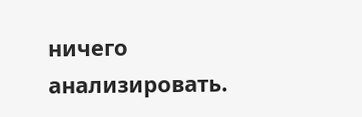ничего анализировать.